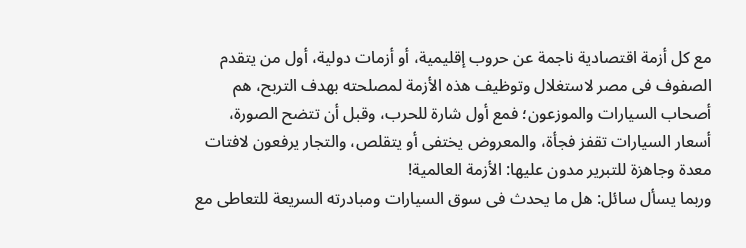مع كل أزمة اقتصادية ناجمة عن حروب إقليمية، أو أزمات دولية، أول من يتقدم الصفوف فى مصر لاستغلال وتوظيف هذه الأزمة لمصلحته بهدف التربح، هم أصحاب السيارات والموزعون؛ فمع أول شارة للحرب، وقبل أن تتضح الصورة، أسعار السيارات تقفز فجأة، والمعروض يختفى أو يتقلص، والتجار يرفعون لافتات معدة وجاهزة للتبرير مدون عليها: الأزمة العالمية!
وربما يسأل سائل: هل ما يحدث فى سوق السيارات ومبادرته السريعة للتعاطى مع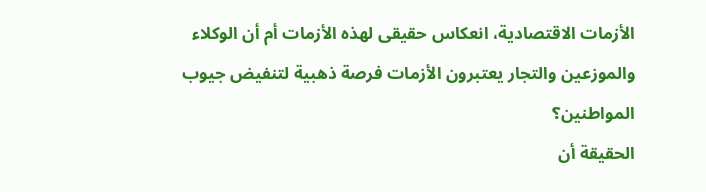الأزمات الاقتصادية، انعكاس حقيقى لهذه الأزمات أم أن الوكلاء والموزعين والتجار يعتبرون الأزمات فرصة ذهبية لتنفيض جيوب المواطنين؟
الحقيقة أن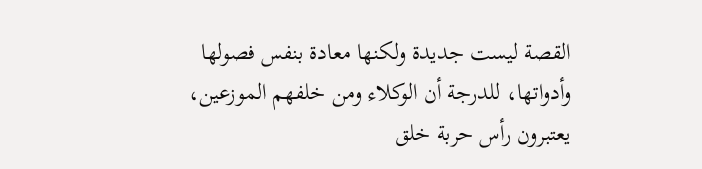القصة ليست جديدة ولكنها معادة بنفس فصولها وأدواتها، للدرجة أن الوكلاء ومن خلفهم الموزعين، يعتبرون رأس حربة خلق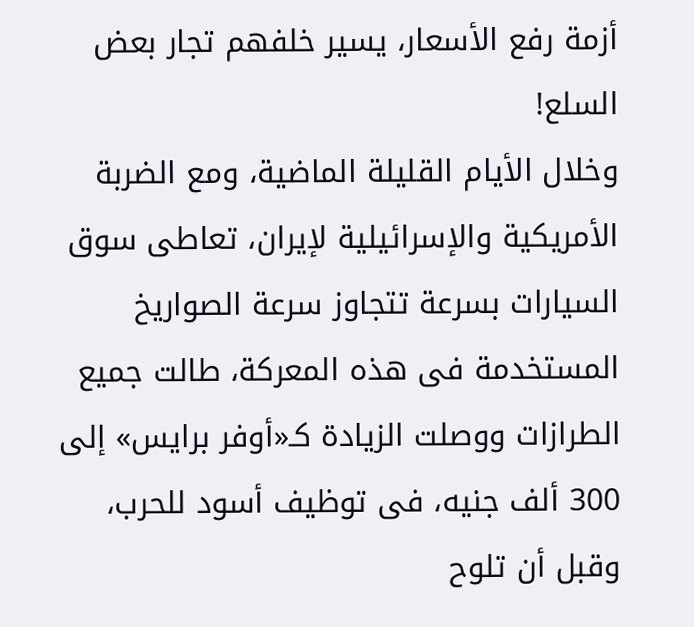أزمة رفع الأسعار، يسير خلفهم تجار بعض السلع!
وخلال الأيام القليلة الماضية، ومع الضربة الأمريكية والإسرائيلية لإيران، تعاطى سوق السيارات بسرعة تتجاوز سرعة الصواريخ المستخدمة فى هذه المعركة، طالت جميع الطرازات ووصلت الزيادة كـ«أوفر برايس» إلى 300 ألف جنيه، فى توظيف أسود للحرب، وقبل أن تلوح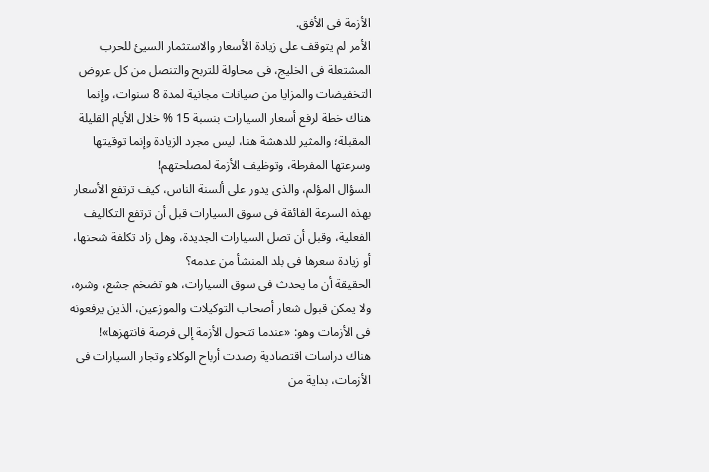الأزمة فى الأفق.
الأمر لم يتوقف على زيادة الأسعار والاستثمار السيئ للحرب المشتعلة فى الخليج، فى محاولة للتربح والتنصل من كل عروض التخفيضات والمزايا من صيانات مجانية لمدة 8 سنوات، وإنما هناك خطة لرفع أسعار السيارات بنسبة 15 % خلال الأيام القليلة المقبلة؛ والمثير للدهشة هنا، ليس مجرد الزيادة وإنما توقيتها وسرعتها المفرطة، وتوظيف الأزمة لمصلحتهم!
السؤال المؤلم، والذى يدور على ألسنة الناس، كيف ترتفع الأسعار بهذه السرعة الفائقة فى سوق السيارات قبل أن ترتفع التكاليف الفعلية، وقبل أن تصل السيارات الجديدة، وهل زاد تكلفة شحنها، أو زيادة سعرها فى بلد المنشأ من عدمه؟
الحقيقة أن ما يحدث فى سوق السيارات، هو تضخم جشع، وشره، ولا يمكن قبول شعار أصحاب التوكيلات والموزعين، الذين يرفعونه فى الأزمات وهو: «عندما تتحول الأزمة إلى فرصة فانتهزها»!
هناك دراسات اقتصادية رصدت أرباح الوكلاء وتجار السيارات فى الأزمات، بداية من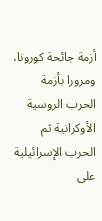أزمة جائحة كورونا، ومرورا بأزمة الحرب الروسية الأوكرانية ثم الحرب الإسرائيلية على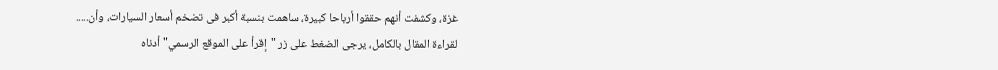غزة، وكشفت أنهم حققوا أرباحا كبيرة، ساهمت بنسبة أكبر فى تضخم أسعار السيارات، وأن.....
لقراءة المقال بالكامل، يرجى الضغط على زر "إقرأ على الموقع الرسمي" أدناه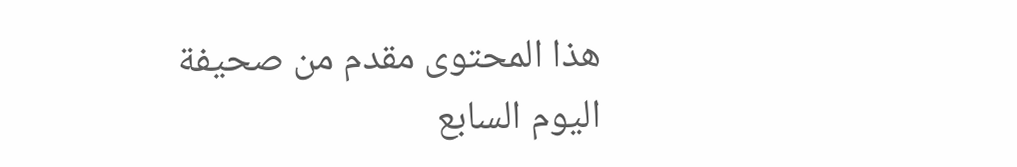هذا المحتوى مقدم من صحيفة اليوم السابع